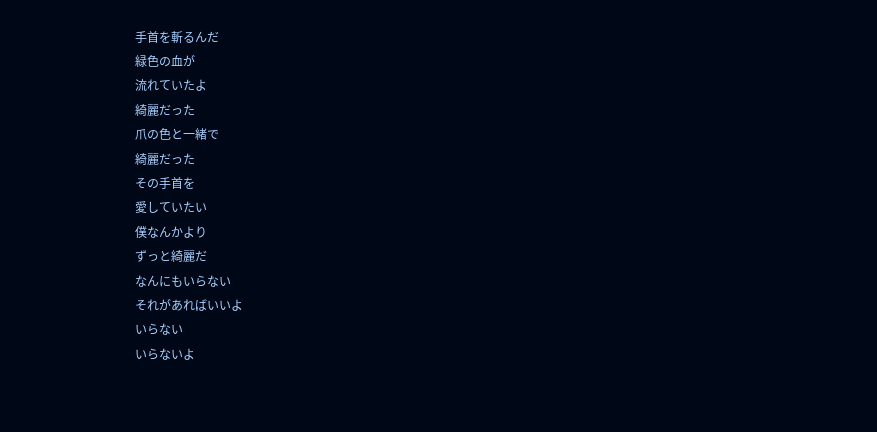手首を斬るんだ
緑色の血が
流れていたよ
綺麗だった
爪の色と一緒で
綺麗だった
その手首を
愛していたい
僕なんかより
ずっと綺麗だ
なんにもいらない
それがあればいいよ
いらない
いらないよ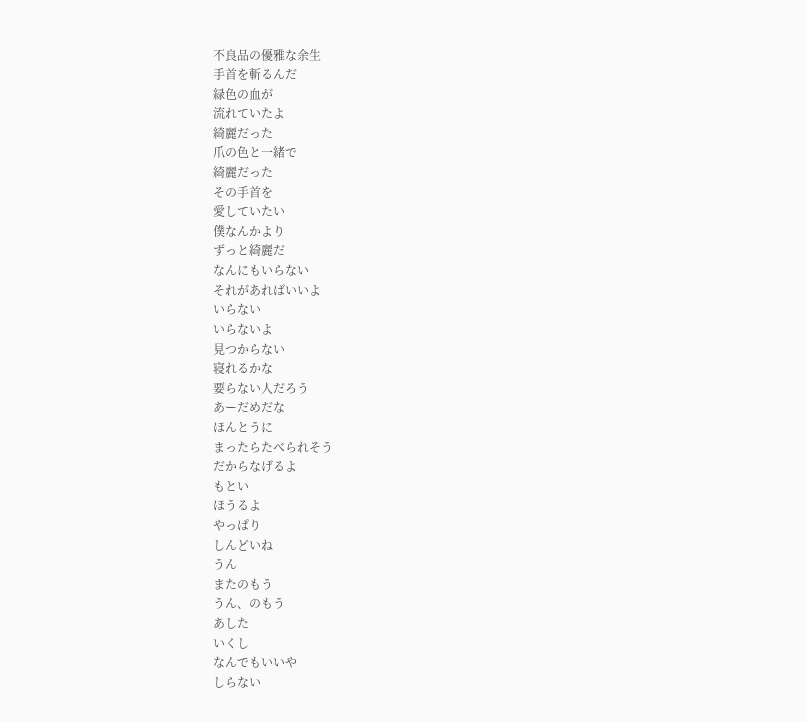不良品の優雅な余生
手首を斬るんだ
緑色の血が
流れていたよ
綺麗だった
爪の色と一緒で
綺麗だった
その手首を
愛していたい
僕なんかより
ずっと綺麗だ
なんにもいらない
それがあればいいよ
いらない
いらないよ
見つからない
寝れるかな
要らない人だろう
あーだめだな
ほんとうに
まったらたべられそう
だからなげるよ
もとい
ほうるよ
やっぱり
しんどいね
うん
またのもう
うん、のもう
あした
いくし
なんでもいいや
しらない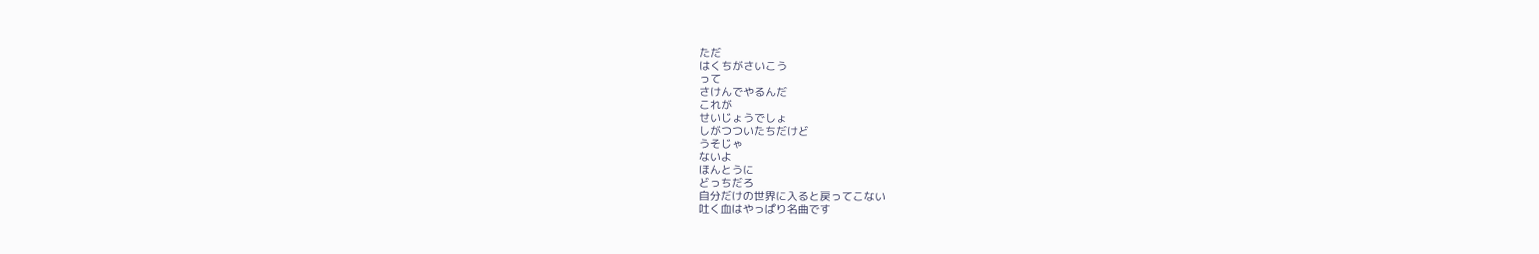ただ
はくちがさいこう
って
さけんでやるんだ
これが
せいじょうでしょ
しがつついたちだけど
うそじゃ
ないよ
ほんとうに
どっちだろ
自分だけの世界に入ると戻ってこない
吐く血はやっぱり名曲です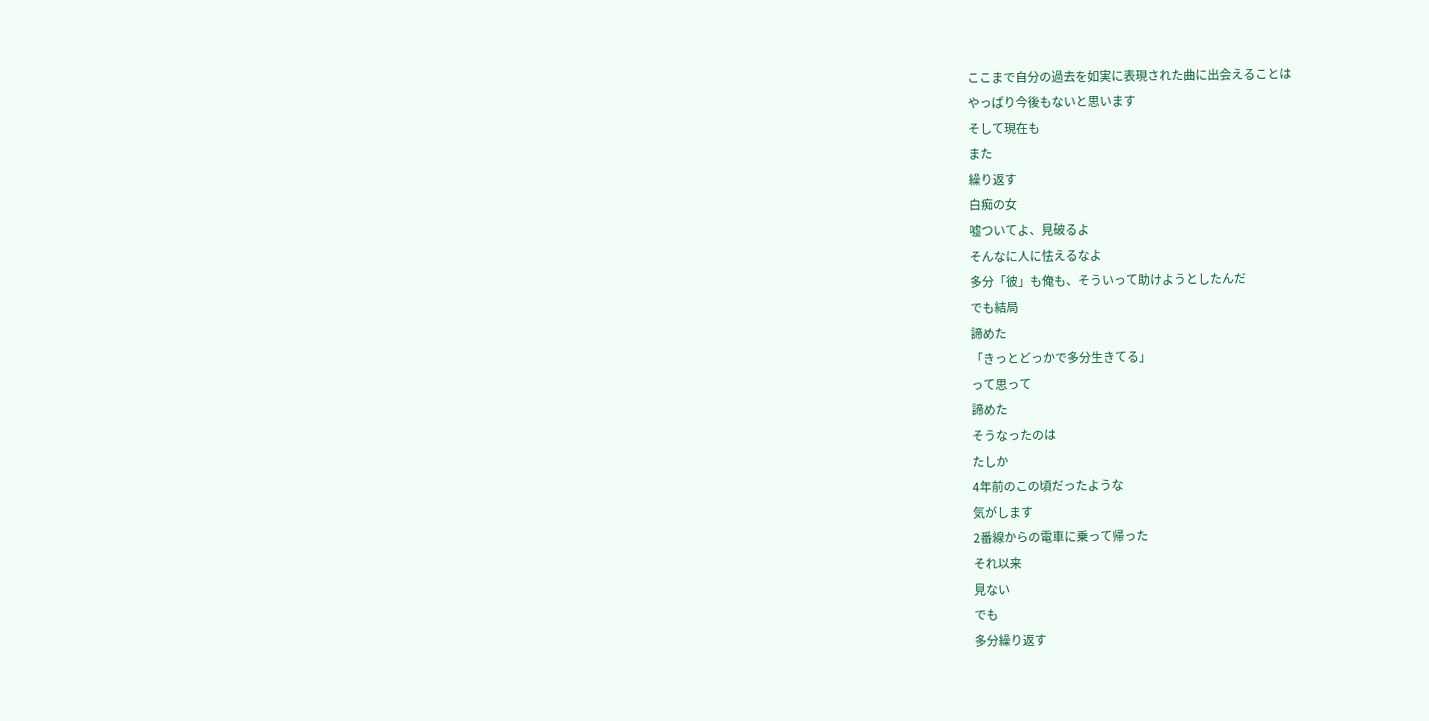ここまで自分の過去を如実に表現された曲に出会えることは
やっぱり今後もないと思います
そして現在も
また
繰り返す
白痴の女
嘘ついてよ、見破るよ
そんなに人に怯えるなよ
多分「彼」も俺も、そういって助けようとしたんだ
でも結局
諦めた
「きっとどっかで多分生きてる」
って思って
諦めた
そうなったのは
たしか
4年前のこの頃だったような
気がします
2番線からの電車に乗って帰った
それ以来
見ない
でも
多分繰り返す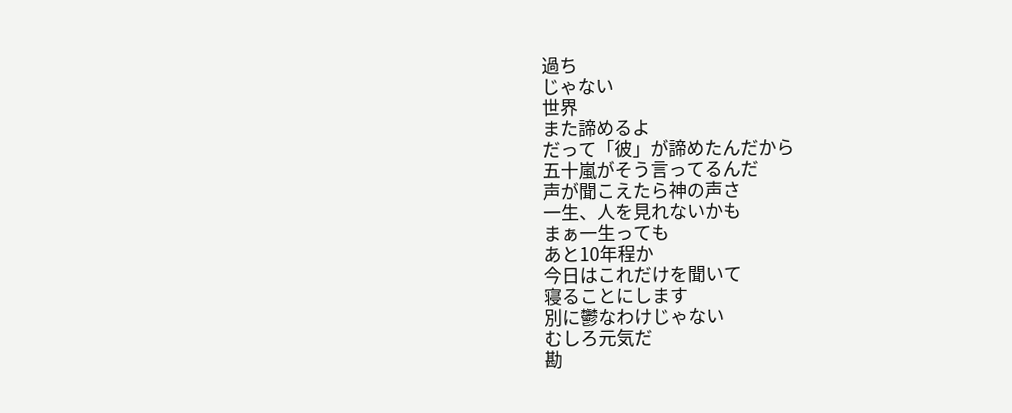過ち
じゃない
世界
また諦めるよ
だって「彼」が諦めたんだから
五十嵐がそう言ってるんだ
声が聞こえたら神の声さ
一生、人を見れないかも
まぁ一生っても
あと10年程か
今日はこれだけを聞いて
寝ることにします
別に鬱なわけじゃない
むしろ元気だ
勘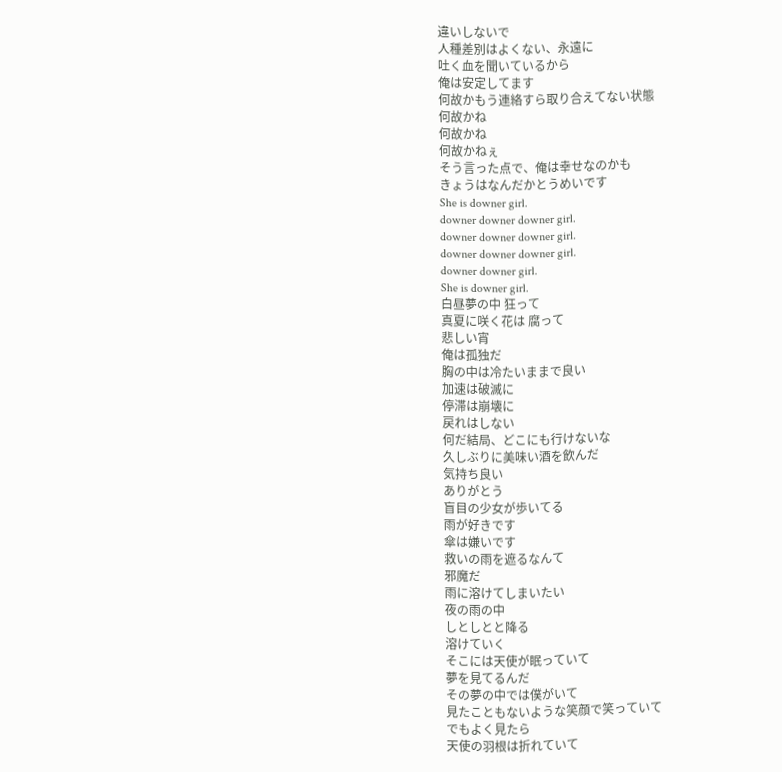違いしないで
人種差別はよくない、永遠に
吐く血を聞いているから
俺は安定してます
何故かもう連絡すら取り合えてない状態
何故かね
何故かね
何故かねぇ
そう言った点で、俺は幸せなのかも
きょうはなんだかとうめいです
She is downer girl.
downer downer downer girl.
downer downer downer girl.
downer downer downer girl.
downer downer girl.
She is downer girl.
白昼夢の中 狂って
真夏に咲く花は 腐って
悲しい宵
俺は孤独だ
胸の中は冷たいままで良い
加速は破滅に
停滞は崩壊に
戻れはしない
何だ結局、どこにも行けないな
久しぶりに美味い酒を飲んだ
気持ち良い
ありがとう
盲目の少女が歩いてる
雨が好きです
傘は嫌いです
救いの雨を遮るなんて
邪魔だ
雨に溶けてしまいたい
夜の雨の中
しとしとと降る
溶けていく
そこには天使が眠っていて
夢を見てるんだ
その夢の中では僕がいて
見たこともないような笑顔で笑っていて
でもよく見たら
天使の羽根は折れていて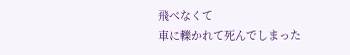飛べなくて
車に轢かれて死んでしまった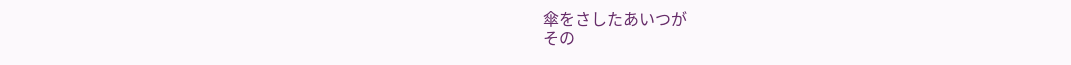傘をさしたあいつが
その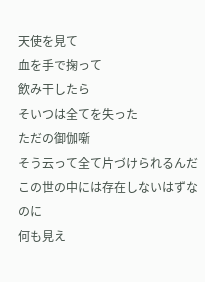天使を見て
血を手で掬って
飲み干したら
そいつは全てを失った
ただの御伽噺
そう云って全て片づけられるんだ
この世の中には存在しないはずなのに
何も見え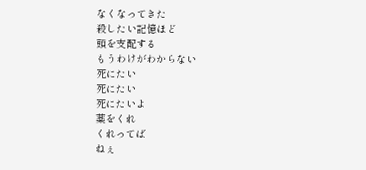なくなってきた
殺したい記憶ほど
頭を支配する
もうわけがわからない
死にたい
死にたい
死にたいよ
薬をくれ
くれってば
ねぇ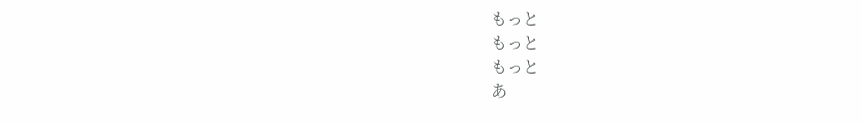もっと
もっと
もっと
あ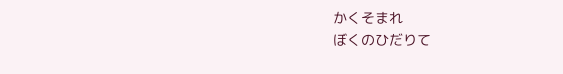かくそまれ
ぼくのひだりて